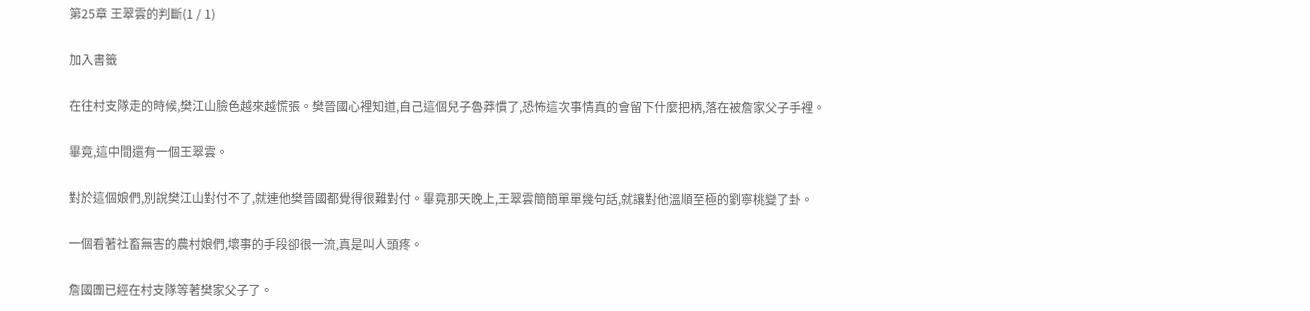第25章 王翠雲的判斷(1 / 1)

加入書籤

在往村支隊走的時候,樊江山臉色越來越慌張。樊晉國心裡知道,自己這個兒子魯莽慣了,恐怖這次事情真的會留下什麼把柄,落在被詹家父子手裡。

畢竟,這中間還有一個王翠雲。

對於這個娘們,別說樊江山對付不了,就連他樊晉國都覺得很難對付。畢竟那天晚上,王翠雲簡簡單單幾句話,就讓對他溫順至極的劉寧桃變了卦。

一個看著社畜無害的農村娘們,壞事的手段卻很一流,真是叫人頭疼。

詹國團已經在村支隊等著樊家父子了。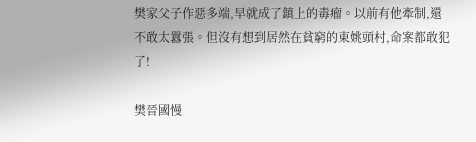樊家父子作惡多端,早就成了鎮上的毒瘤。以前有他牽制,還不敢太囂張。但沒有想到居然在貧窮的東姚頭村,命案都敢犯了!

樊晉國慢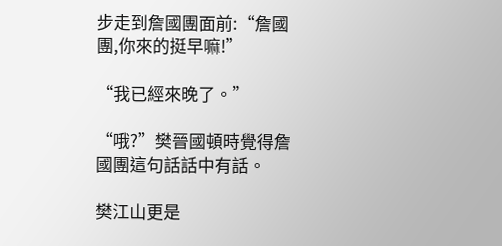步走到詹國團面前:“詹國團,你來的挺早嘛!”

“我已經來晚了。”

“哦?”樊晉國頓時覺得詹國團這句話話中有話。

樊江山更是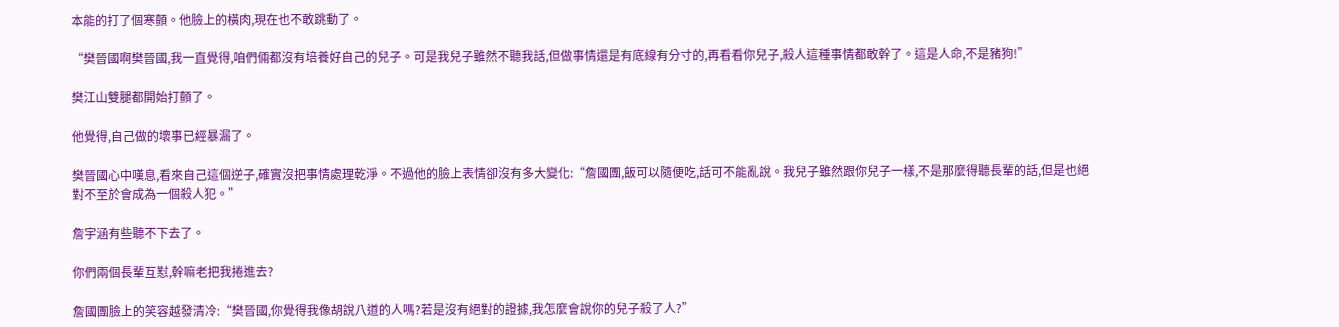本能的打了個寒顫。他臉上的橫肉,現在也不敢跳動了。

“樊晉國啊樊晉國,我一直覺得,咱們倆都沒有培養好自己的兒子。可是我兒子雖然不聽我話,但做事情還是有底線有分寸的,再看看你兒子,殺人這種事情都敢幹了。這是人命,不是豬狗!”

樊江山雙腿都開始打顫了。

他覺得,自己做的壞事已經暴漏了。

樊晉國心中嘆息,看來自己這個逆子,確實沒把事情處理乾淨。不過他的臉上表情卻沒有多大變化:“詹國團,飯可以隨便吃,話可不能亂說。我兒子雖然跟你兒子一樣,不是那麼得聽長輩的話,但是也絕對不至於會成為一個殺人犯。”

詹宇涵有些聽不下去了。

你們兩個長輩互懟,幹嘛老把我捲進去?

詹國團臉上的笑容越發清冷:“樊晉國,你覺得我像胡說八道的人嗎?若是沒有絕對的證據,我怎麼會說你的兒子殺了人?”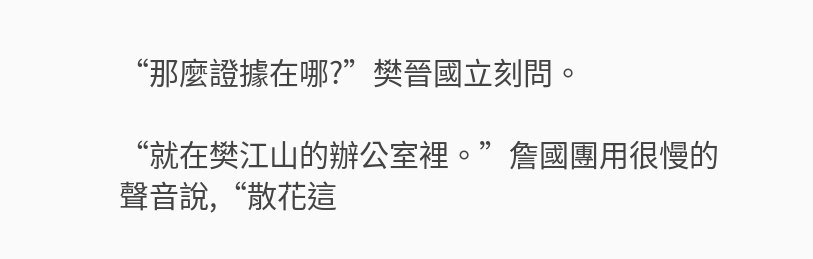“那麼證據在哪?”樊晉國立刻問。

“就在樊江山的辦公室裡。”詹國團用很慢的聲音說,“散花這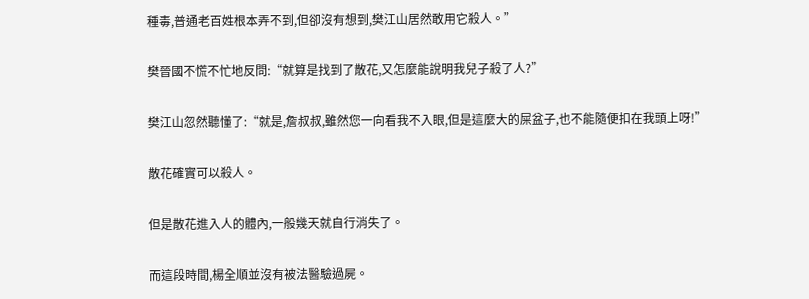種毒,普通老百姓根本弄不到,但卻沒有想到,樊江山居然敢用它殺人。”

樊晉國不慌不忙地反問:“就算是找到了散花,又怎麼能說明我兒子殺了人?”

樊江山忽然聽懂了:“就是,詹叔叔,雖然您一向看我不入眼,但是這麼大的屎盆子,也不能隨便扣在我頭上呀!”

散花確實可以殺人。

但是散花進入人的體內,一般幾天就自行消失了。

而這段時間,楊全順並沒有被法醫驗過屍。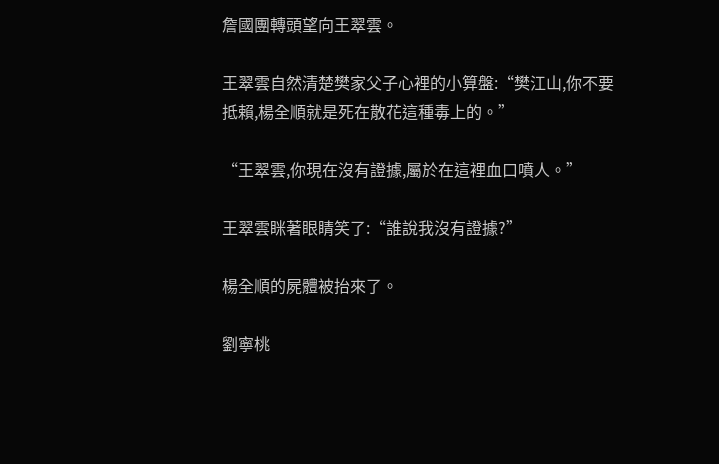詹國團轉頭望向王翠雲。

王翠雲自然清楚樊家父子心裡的小算盤:“樊江山,你不要抵賴,楊全順就是死在散花這種毒上的。”

“王翠雲,你現在沒有證據,屬於在這裡血口噴人。”

王翠雲眯著眼睛笑了:“誰說我沒有證據?”

楊全順的屍體被抬來了。

劉寧桃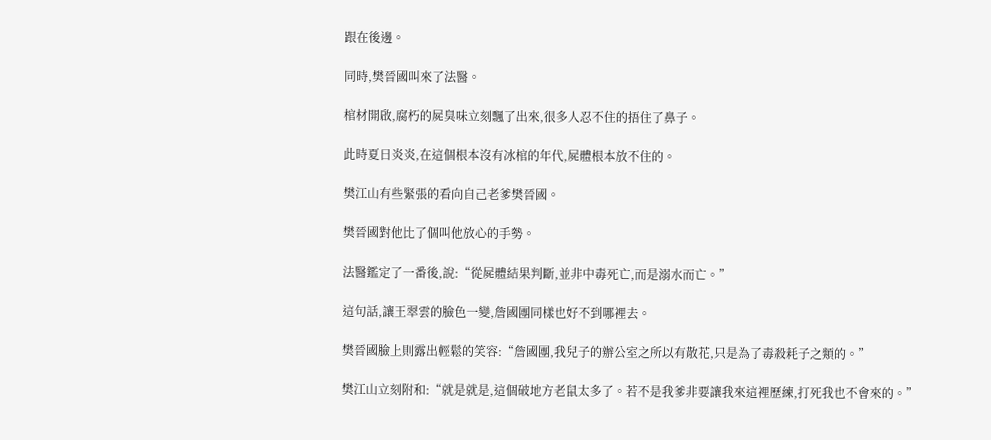跟在後邊。

同時,樊晉國叫來了法醫。

棺材開啟,腐朽的屍臭味立刻飄了出來,很多人忍不住的捂住了鼻子。

此時夏日炎炎,在這個根本沒有冰棺的年代,屍體根本放不住的。

樊江山有些緊張的看向自己老爹樊晉國。

樊晉國對他比了個叫他放心的手勢。

法醫鑑定了一番後,說:“從屍體結果判斷,並非中毒死亡,而是溺水而亡。”

這句話,讓王翠雲的臉色一變,詹國團同樣也好不到哪裡去。

樊晉國臉上則露出輕鬆的笑容:“詹國團,我兒子的辦公室之所以有散花,只是為了毒殺耗子之類的。”

樊江山立刻附和:“就是就是,這個破地方老鼠太多了。若不是我爹非要讓我來這裡歷練,打死我也不會來的。”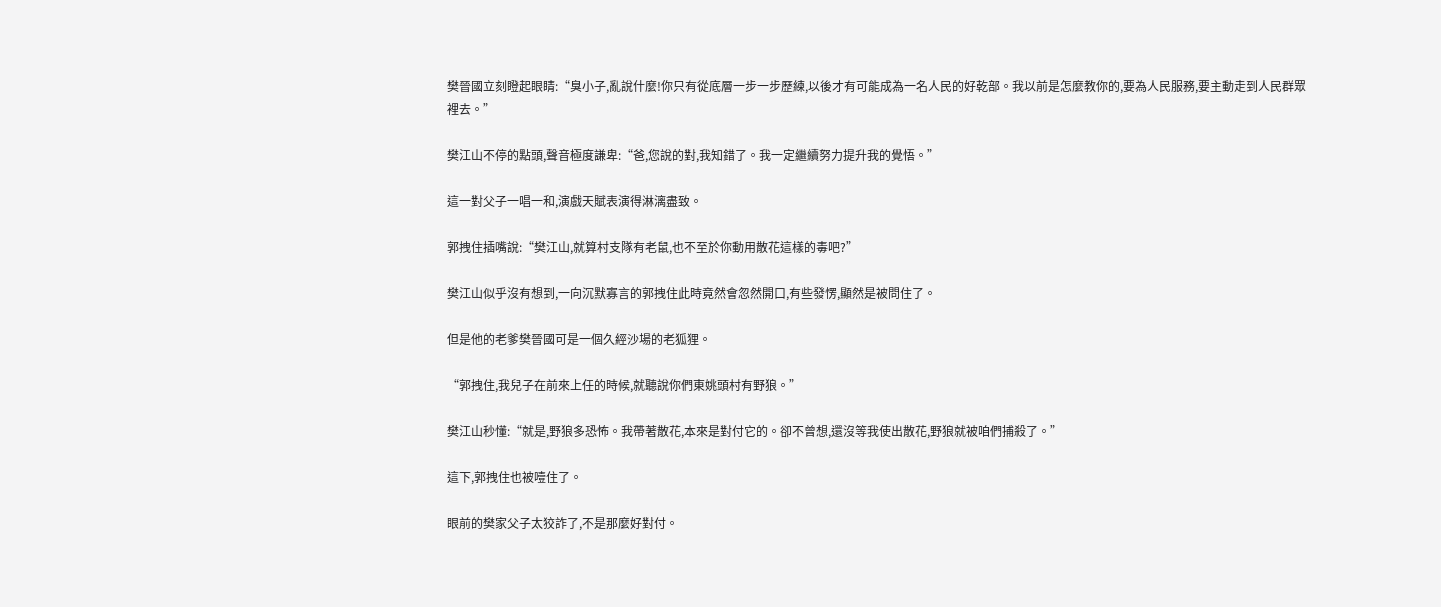樊晉國立刻瞪起眼睛:“臭小子,亂說什麼!你只有從底層一步一步歷練,以後才有可能成為一名人民的好乾部。我以前是怎麼教你的,要為人民服務,要主動走到人民群眾裡去。”

樊江山不停的點頭,聲音極度謙卑:“爸,您說的對,我知錯了。我一定繼續努力提升我的覺悟。”

這一對父子一唱一和,演戲天賦表演得淋漓盡致。

郭拽住插嘴說:“樊江山,就算村支隊有老鼠,也不至於你動用散花這樣的毒吧?”

樊江山似乎沒有想到,一向沉默寡言的郭拽住此時竟然會忽然開口,有些發愣,顯然是被問住了。

但是他的老爹樊晉國可是一個久經沙場的老狐狸。

“郭拽住,我兒子在前來上任的時候,就聽說你們東姚頭村有野狼。”

樊江山秒懂:“就是,野狼多恐怖。我帶著散花,本來是對付它的。卻不曾想,還沒等我使出散花,野狼就被咱們捕殺了。”

這下,郭拽住也被噎住了。

眼前的樊家父子太狡詐了,不是那麼好對付。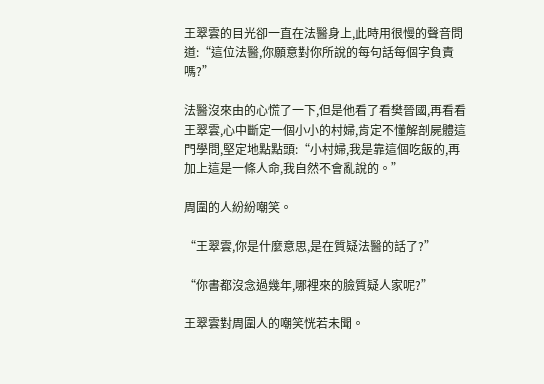王翠雲的目光卻一直在法醫身上,此時用很慢的聲音問道:“這位法醫,你願意對你所說的每句話每個字負責嗎?”

法醫沒來由的心慌了一下,但是他看了看樊晉國,再看看王翠雲,心中斷定一個小小的村婦,肯定不懂解剖屍體這門學問,堅定地點點頭:“小村婦,我是靠這個吃飯的,再加上這是一條人命,我自然不會亂說的。”

周圍的人紛紛嘲笑。

“王翠雲,你是什麼意思,是在質疑法醫的話了?”

“你書都沒念過幾年,哪裡來的臉質疑人家呢?”

王翠雲對周圍人的嘲笑恍若未聞。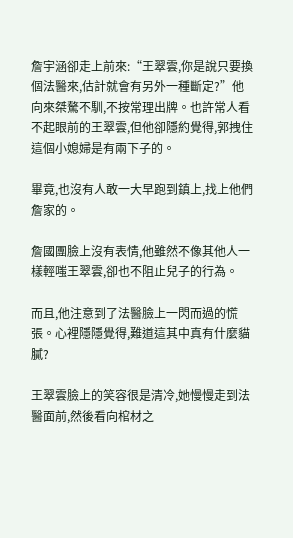詹宇涵卻走上前來:“王翠雲,你是說只要換個法醫來,估計就會有另外一種斷定?”他向來桀驁不馴,不按常理出牌。也許常人看不起眼前的王翠雲,但他卻隱約覺得,郭拽住這個小媳婦是有兩下子的。

畢竟,也沒有人敢一大早跑到鎮上,找上他們詹家的。

詹國團臉上沒有表情,他雖然不像其他人一樣輕嗤王翠雲,卻也不阻止兒子的行為。

而且,他注意到了法醫臉上一閃而過的慌張。心裡隱隱覺得,難道這其中真有什麼貓膩?

王翠雲臉上的笑容很是清冷,她慢慢走到法醫面前,然後看向棺材之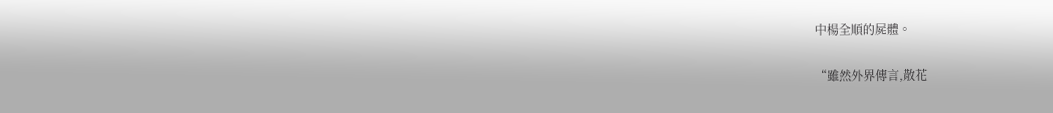中楊全順的屍體。

“雖然外界傳言,散花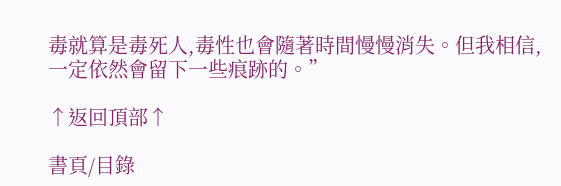毒就算是毒死人,毒性也會隨著時間慢慢消失。但我相信,一定依然會留下一些痕跡的。”

↑返回頂部↑

書頁/目錄